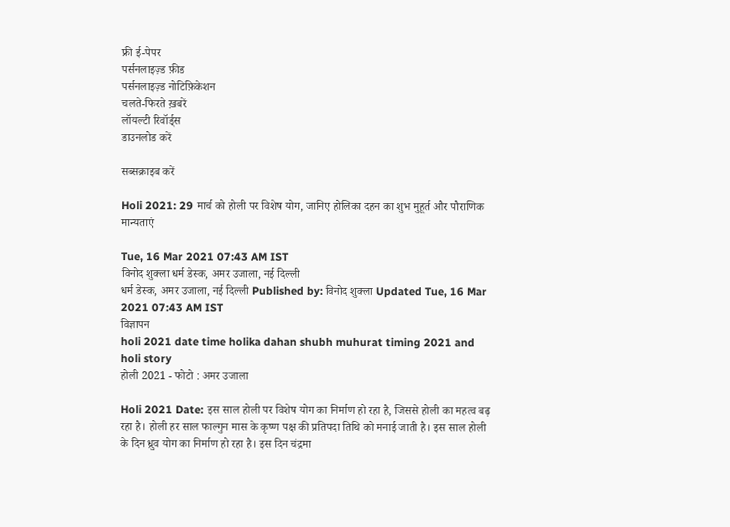फ्री ई-पेपर
पर्सनलाइज़्ड फ़ीड
पर्सनलाइज़्ड नोटिफ़िकेशन
चलते-फिरते ख़बरें
लॉयल्टी रिवॉर्ड्स
डाउनलोड करें

सब्सक्राइब करें

Holi 2021: 29 मार्च को होली पर विशेष योग, जानिए होलिका दहन का शुभ मुहूर्त और पौराणिक मान्यताएं

Tue, 16 Mar 2021 07:43 AM IST
विनोद शुक्ला धर्म डेस्क, अमर उजाला, नई दिल्ली
धर्म डेस्क, अमर उजाला, नई दिल्ली Published by: विनोद शुक्ला Updated Tue, 16 Mar 2021 07:43 AM IST
विज्ञापन
holi 2021 date time holika dahan shubh muhurat timing 2021 and holi story
होली 2021 - फोटो : अमर उजाला

Holi 2021 Date: इस साल होली पर विशेष योग का निर्माण हो रहा है, जिससे होली का महत्व बढ़ रहा है। होली हर साल फाल्गुन मास के कृष्ण पक्ष की प्रतिपदा तिथि को मनाई जाती है। इस साल होली के दिन ध्रुव योग का निर्माण हो रहा है। इस दिन चंद्रमा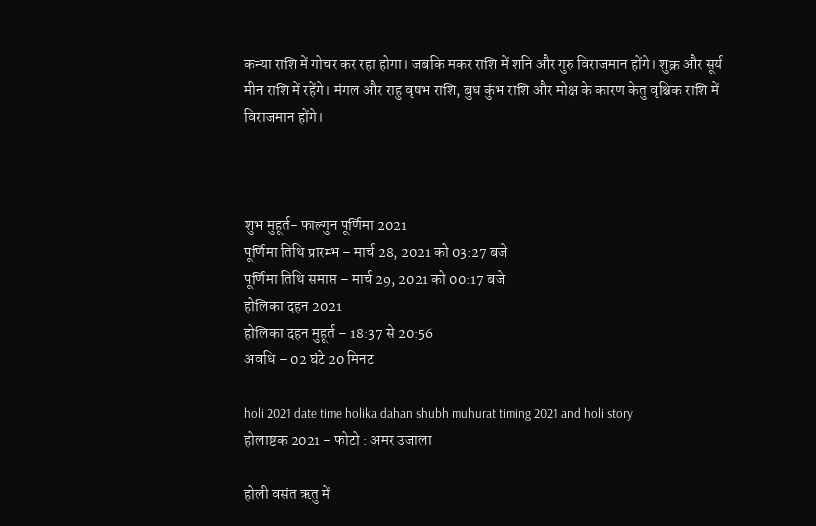कन्या राशि में गोचर कर रहा होगा। जबकि मकर राशि में शनि और गुरु विराजमान होंगे। शुक्र और सूर्य मीन राशि में रहेंगे। मंगल और राहु वृषभ राशि, बुध कुंभ राशि और मोक्ष के कारण केतु वृश्चिक राशि में विराजमान होंगे।



शुभ मुहूर्त- फाल्गुन पूर्णिमा 2021
पूर्णिमा तिथि प्रारम्भ – मार्च 28, 2021 को 03:27 बजे
पूर्णिमा तिथि समाप्त – मार्च 29, 2021 को 00:17 बजे
होलिका दहन 2021
होलिका दहन मुहूर्त – 18:37 से 20:56
अवधि – 02 घंटे 20 मिनट

holi 2021 date time holika dahan shubh muhurat timing 2021 and holi story
होलाष्टक 2021 - फोटो : अमर उजाला

होली वसंत ऋतु में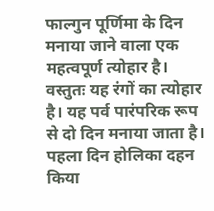फाल्गुन पूर्णिमा के दिन मनाया जाने वाला एक महत्वपूर्ण त्योहार है। वस्तुतः यह रंगों का त्योहार है। यह पर्व पारंपरिक रूप से दो दिन मनाया जाता है। पहला दिन होलिका दहन किया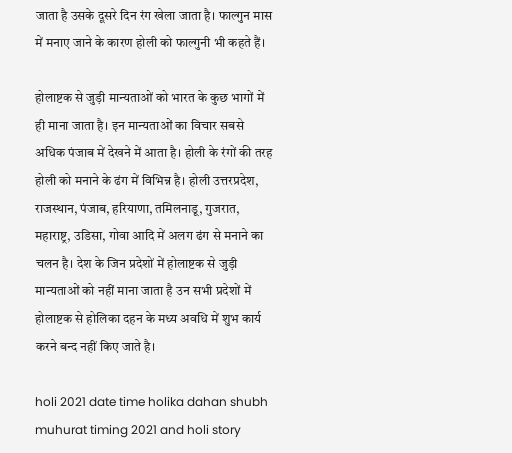जाता है उसके दूसरे दिन रंग खेला जाता है। फाल्गुन मास में मनाए जाने के कारण होली को फाल्गुनी भी कहते हैं।

होलाष्टक से जुड़ी मान्यताओं को भारत के कुछ भागों में ही माना जाता है। इन मान्यताओं का विचार सबसे अधिक पंजाब में देखने में आता है। होली के रंगों की तरह होली को मनाने के ढंग में विभिन्न है। होली उत्तरप्रदेश, राजस्थान, पंजाब, हरियाणा, तमिलनाडू, गुजरात, महाराष्ट्र, उडिसा, गोवा आदि में अलग ढंग से मनाने का चलन है। देश के जिन प्रदेशों में होलाष्टक से जुड़ी मान्यताओं को नहीं माना जाता है उन सभी प्रदेशों में होलाष्टक से होलिका दहन के मध्य अवधि में शुभ कार्य करने बन्द नहीं किए जाते है।

holi 2021 date time holika dahan shubh muhurat timing 2021 and holi story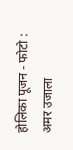होलिका पूजन - फोटो : अमर उजाला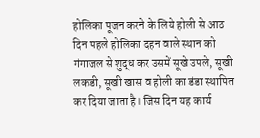होलिका पूजन करने के लिये होली से आठ दिन पहले होलिका दहन वाले स्थान को गंगाजल से शुद्ध कर उसमें सूखे उपले, सूखी लकडी, सूखी खास व होली का डंडा स्थापित कर दिया जाता है। जिस दिन यह कार्य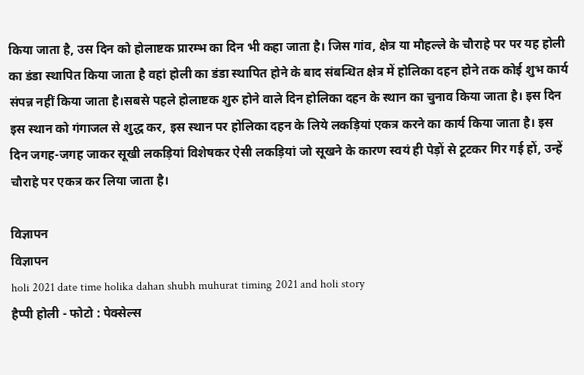किया जाता है, उस दिन को होलाष्टक प्रारम्भ का दिन भी कहा जाता है। जिस गांव, क्षेत्र या मौहल्ले के चौराहे पर पर यह होली का डंडा स्थापित किया जाता है वहां होली का डंडा स्थापित होने के बाद संबन्धित क्षेत्र में होलिका दहन होने तक कोई शुभ कार्य संपन्न नहीं किया जाता है।सबसे पहले होलाष्टक शुरु होने वाले दिन होलिका दहन के स्थान का चुनाव किया जाता है। इस दिन इस स्थान को गंगाजल से शुद्ध कर, इस स्थान पर होलिका दहन के लिये लकड़ियां एकत्र करने का कार्य किया जाता है। इस दिन जगह-जगह जाकर सूखी लकड़ियां विशेषकर ऐसी लकड़ियां जो सूखने के कारण स्वयं ही पेड़ों से टूटकर गिर गई हों, उन्हें चौराहे पर एकत्र कर लिया जाता है।

विज्ञापन
विज्ञापन
holi 2021 date time holika dahan shubh muhurat timing 2021 and holi story
हैप्पी होली - फोटो : पेक्सेल्स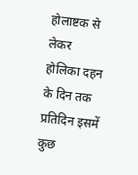होलाष्टक से लेकर होलिका दहन के दिन तक प्रतिदिन इसमें कुछ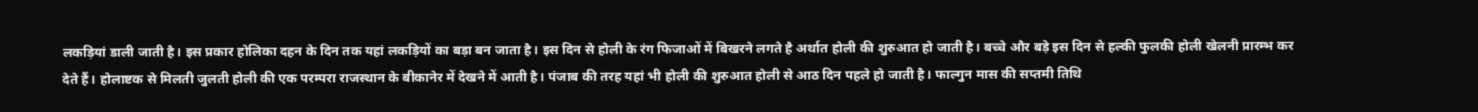लकड़ियां डाली जाती है। इस प्रकार होलिका दहन के दिन तक यहां लकड़ियों का बड़ा बन जाता है। इस दिन से होली के रंग फिजाओं में बिखरने लगते है अर्थात होली की शुरुआत हो जाती है। बच्चे और बड़े इस दिन से हल्की फुलकी होली खेलनी प्रारम्भ कर देते हैं। होलाष्टक से मिलती जुलती होली की एक परम्परा राजस्थान के बीकानेर में देखने में आती है। पंजाब की तरह यहां भी होली की शुरुआत होली से आठ दिन पहले हो जाती है। फाल्गुन मास की सप्तमी तिथि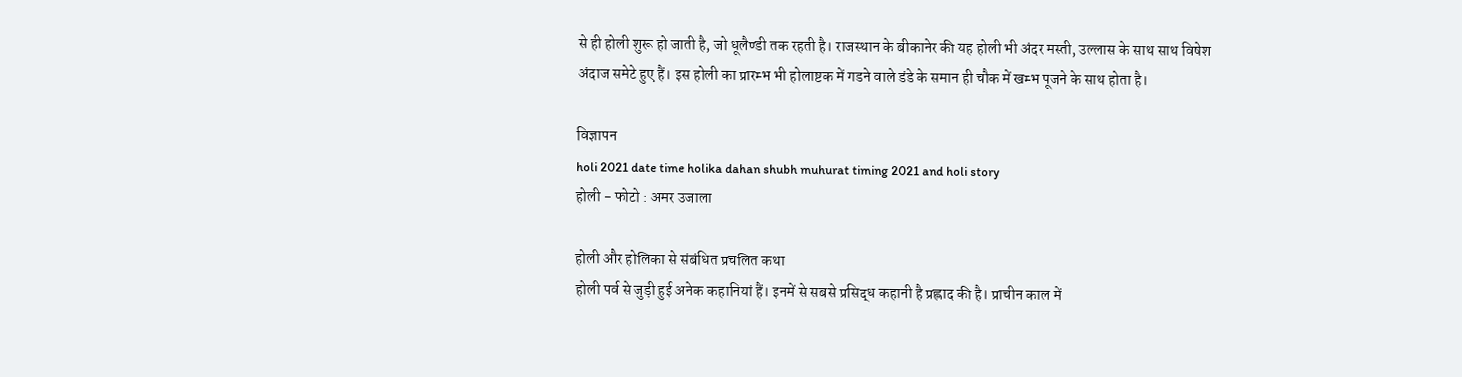से ही होली शुरू हो जाती है, जो धूलैण्डी तक रहती है। राजस्थान के बीकानेर की यह होली भी अंदर मस्ती, उल्लास के साथ साथ विषेश अंदाज समेटे हुए हैं। इस होली का प्रारम्भ भी होलाष्टक में गडने वाले डंडे के समान ही चौक में खम्भ पूजने के साथ होता है।

विज्ञापन
holi 2021 date time holika dahan shubh muhurat timing 2021 and holi story
होली - फोटो : अमर उजाला

होली और होलिका से संबंधित प्रचलित कथा
होली पर्व से जुड़ी हुई अनेक कहानियां हैं। इनमें से सबसे प्रसिद्ध कहानी है प्रह्लाद की है। प्राचीन काल में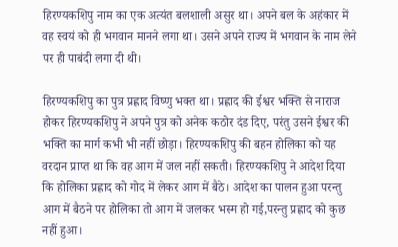हिरण्यकशिपु नाम का एक अत्यंत बलशाली असुर था। अपने बल के अहंकार में वह स्वयं को ही भगवान मानने लगा था। उसने अपने राज्य में भगवान के नाम लेने पर ही पाबंदी लगा दी थी।

हिरण्यकशिपु का पुत्र प्रह्लाद विष्णु भक्त था। प्रह्लाद की ईश्वर भक्ति से नाराज होकर हिरण्यकशिपु ने अपने पुत्र को अनेक कठोर दंड दिए, परंतु उसने ईश्वर की भक्ति का मार्ग कभी भी नहीं छोड़ा। हिरण्यकशिपु की बहन होलिका को यह वरदान प्राप्त था कि वह आग में जल नहीं सकती। हिरण्यकशिपु ने आदेश दिया कि होलिका प्रह्लाद को गोद में लेकर आग में बैठे। आदेश का पालन हुआ परन्तु आग में बैठने पर होलिका तो आग में जलकर भस्म हो गई,परन्तु प्रह्लाद को कुछ नहीं हुआ।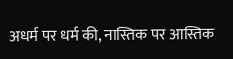अधर्म पर धर्म की, नास्तिक पर आस्तिक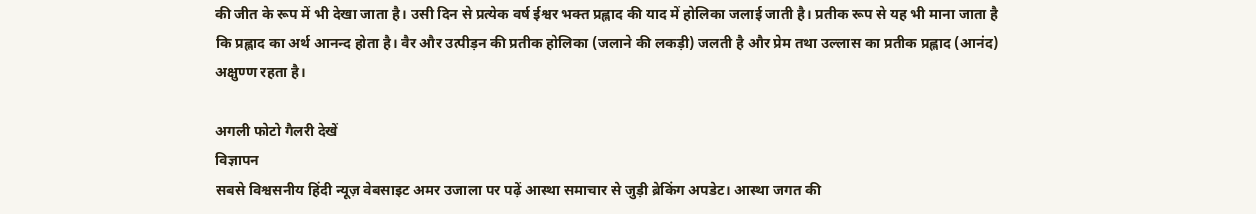की जीत के रूप में भी देखा जाता है। उसी दिन से प्रत्येक वर्ष ईश्वर भक्त प्रह्लाद की याद में होलिका जलाई जाती है। प्रतीक रूप से यह भी माना जाता है कि प्रह्लाद का अर्थ आनन्द होता है। वैर और उत्पीड़न की प्रतीक होलिका (जलाने की लकड़ी) जलती है और प्रेम तथा उल्लास का प्रतीक प्रह्लाद (आनंद) अक्षुण्ण रहता है।

अगली फोटो गैलरी देखें
विज्ञापन
सबसे विश्वसनीय हिंदी न्यूज़ वेबसाइट अमर उजाला पर पढ़ें आस्था समाचार से जुड़ी ब्रेकिंग अपडेट। आस्था जगत की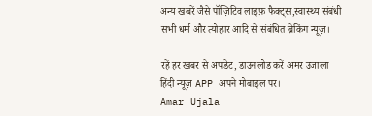अन्य खबरें जैसे पॉज़िटिव लाइफ़ फैक्ट्स,स्वास्थ्य संबंधी सभी धर्म और त्योहार आदि से संबंधित ब्रेकिंग न्यूज़।

रहें हर खबर से अपडेट, डाउनलोड करें अमर उजाला हिंदी न्यूज़ APP अपने मोबाइल पर।
Amar Ujala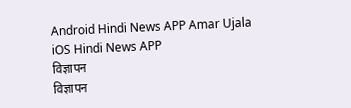Android Hindi News APP Amar Ujala iOS Hindi News APP
विज्ञापन
विज्ञापन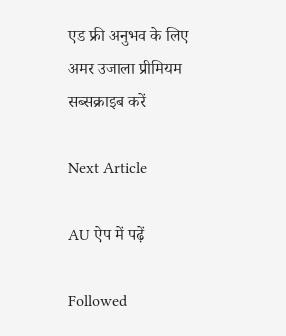एड फ्री अनुभव के लिए अमर उजाला प्रीमियम सब्सक्राइब करें

Next Article

AU ऐप में पढ़ें

Followed